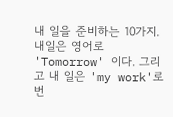내 일을 준비하는 10가지.
내일은 영어로 'Tomorrow' 이다. 그리고 내 일은 'my work'로 번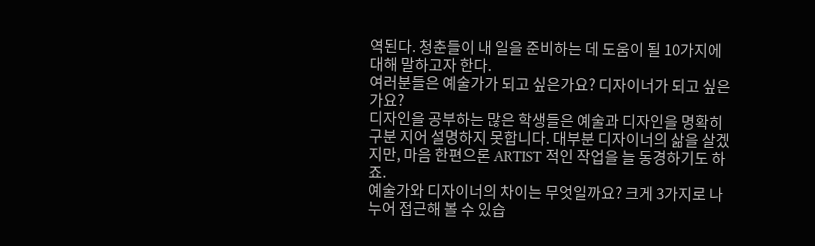역된다. 청춘들이 내 일을 준비하는 데 도움이 될 10가지에 대해 말하고자 한다.
여러분들은 예술가가 되고 싶은가요? 디자이너가 되고 싶은가요?
디자인을 공부하는 많은 학생들은 예술과 디자인을 명확히 구분 지어 설명하지 못합니다. 대부분 디자이너의 삶을 살겠지만, 마음 한편으론 ARTIST 적인 작업을 늘 동경하기도 하죠.
예술가와 디자이너의 차이는 무엇일까요? 크게 3가지로 나누어 접근해 볼 수 있습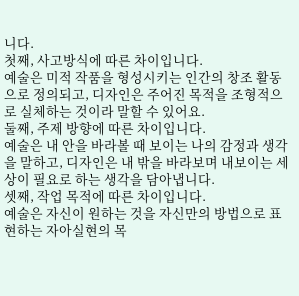니다.
첫째, 사고방식에 따른 차이입니다.
예술은 미적 작품을 형성시키는 인간의 창조 활동으로 정의되고, 디자인은 주어진 목적을 조형적으로 실체하는 것이라 말할 수 있어요.
둘째, 주제 방향에 따른 차이입니다.
예술은 내 안을 바라볼 때 보이는 나의 감정과 생각을 말하고, 디자인은 내 밖을 바라보며 내보이는 세상이 필요로 하는 생각을 담아냅니다.
셋째, 작업 목적에 따른 차이입니다.
예술은 자신이 원하는 것을 자신만의 방법으로 표현하는 자아실현의 목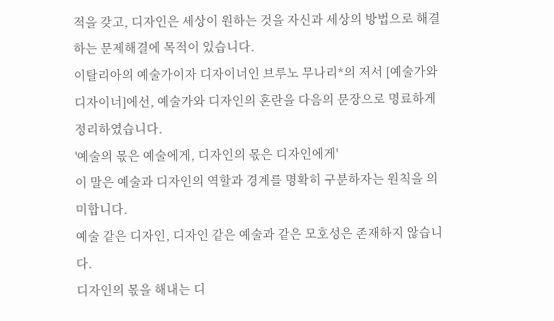적을 갖고, 디자인은 세상이 원하는 것을 자신과 세상의 방법으로 해결하는 문제해결에 목적이 있습니다.
이탈리아의 예술가이자 디자이너인 브루노 무나리*의 저서 [예술가와 디자이너]에선, 예술가와 디자인의 혼란을 다음의 문장으로 명료하게 정리하였습니다.
'예술의 몫은 예술에게, 디자인의 몫은 디자인에게'
이 말은 예술과 디자인의 역할과 경계를 명확히 구분하자는 원칙을 의미합니다.
예술 같은 디자인, 디자인 같은 예술과 같은 모호성은 존재하지 않습니다.
디자인의 몫을 해내는 디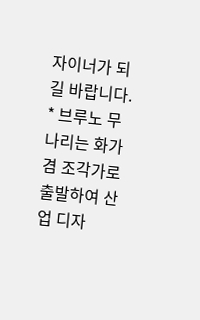자이너가 되길 바랍니다.
* 브루노 무나리는 화가 겸 조각가로 출발하여 산업 디자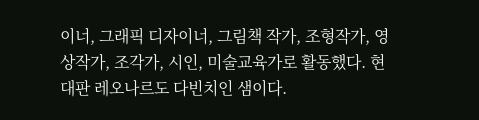이너, 그래픽 디자이너, 그림책 작가, 조형작가, 영상작가, 조각가, 시인, 미술교육가로 활동했다. 현대판 레오나르도 다빈치인 샘이다.